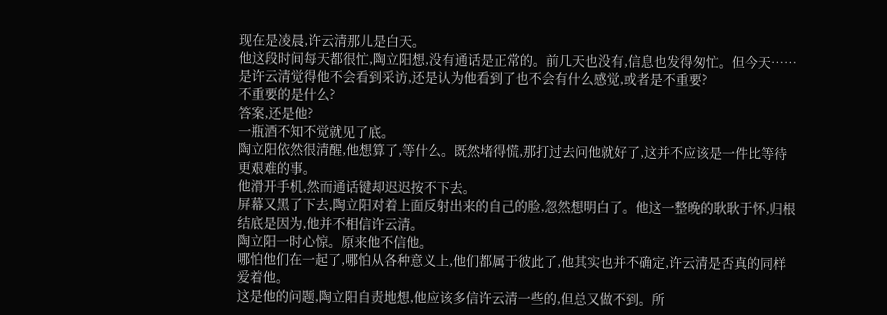现在是凌晨,许云清那儿是白天。
他这段时间每天都很忙,陶立阳想,没有通话是正常的。前几天也没有,信息也发得匆忙。但今天……是许云清觉得他不会看到采访,还是认为他看到了也不会有什么感觉,或者是不重要?
不重要的是什么?
答案,还是他?
一瓶酒不知不觉就见了底。
陶立阳依然很清醒,他想算了,等什么。既然堵得慌,那打过去问他就好了,这并不应该是一件比等待更艰难的事。
他滑开手机,然而通话键却迟迟按不下去。
屏幕又黑了下去,陶立阳对着上面反射出来的自己的脸,忽然想明白了。他这一整晚的耿耿于怀,归根结底是因为,他并不相信许云清。
陶立阳一时心惊。原来他不信他。
哪怕他们在一起了,哪怕从各种意义上,他们都属于彼此了,他其实也并不确定,许云清是否真的同样爱着他。
这是他的问题,陶立阳自责地想,他应该多信许云清一些的,但总又做不到。所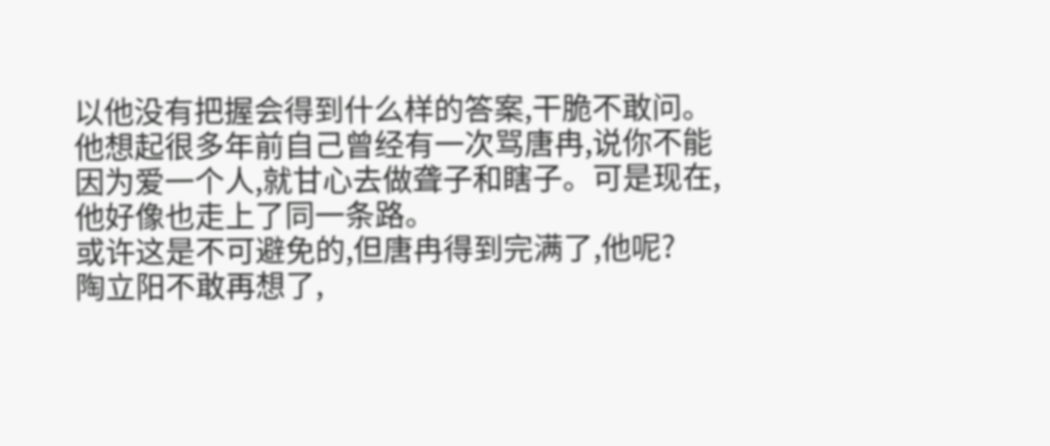以他没有把握会得到什么样的答案,干脆不敢问。
他想起很多年前自己曾经有一次骂唐冉,说你不能因为爱一个人,就甘心去做聋子和瞎子。可是现在,他好像也走上了同一条路。
或许这是不可避免的,但唐冉得到完满了,他呢?
陶立阳不敢再想了,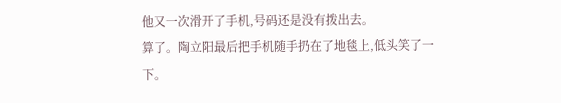他又一次滑开了手机,号码还是没有拨出去。
算了。陶立阳最后把手机随手扔在了地毯上,低头笑了一下。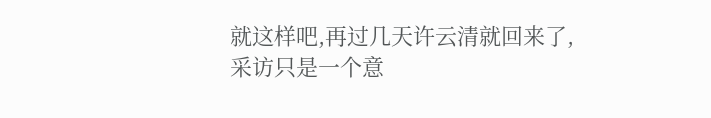就这样吧,再过几天许云清就回来了,采访只是一个意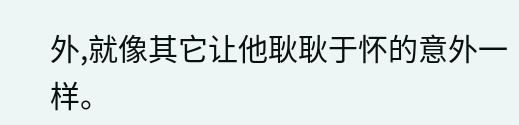外,就像其它让他耿耿于怀的意外一样。